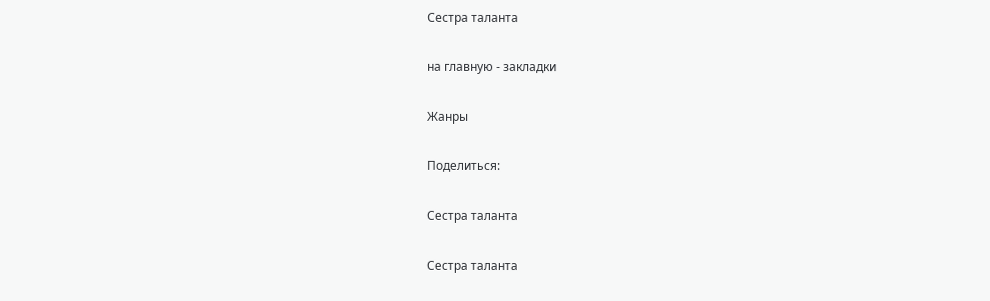Сестра таланта

на главную - закладки

Жанры

Поделиться:

Сестра таланта

Сестра таланта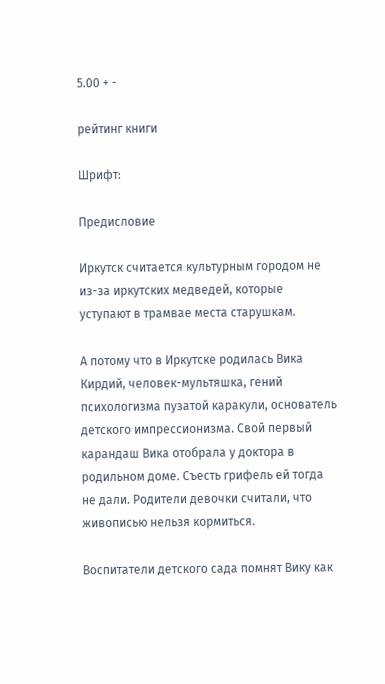5.00 + -

рейтинг книги

Шрифт:

Предисловие

Иркутск считается культурным городом не из-за иркутских медведей, которые уступают в трамвае места старушкам.

А потому что в Иркутске родилась Вика Кирдий, человек-мультяшка, гений психологизма пузатой каракули, основатель детского импрессионизма. Свой первый карандаш Вика отобрала у доктора в родильном доме. Съесть грифель ей тогда не дали. Родители девочки считали, что живописью нельзя кормиться.

Воспитатели детского сада помнят Вику как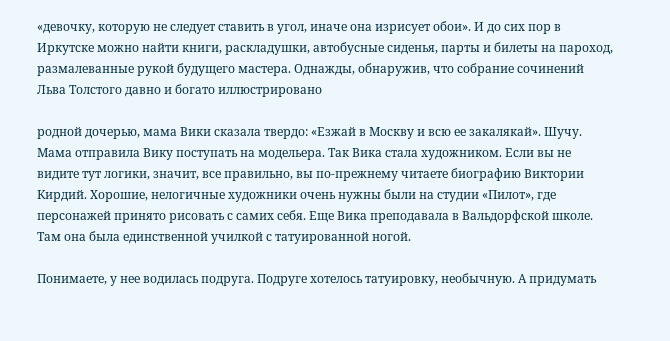«девочку, которую не следует ставить в угол, иначе она изрисует обои». И до сих пор в Иркутске можно найти книги, раскладушки, автобусные сиденья, парты и билеты на пароход, размалеванные рукой будущего мастера. Однажды, обнаружив, что собрание сочинений Льва Толстого давно и богато иллюстрировано

родной дочерью, мама Вики сказала твердо: «Езжай в Москву и всю ее закалякай». Шучу. Мама отправила Вику поступать на модельера. Так Вика стала художником. Если вы не видите тут логики, значит, все правильно, вы по-прежнему читаете биографию Виктории Кирдий. Хорошие, нелогичные художники очень нужны были на студии «Пилот», где персонажей принято рисовать с самих себя. Еще Вика преподавала в Вальдорфской школе. Там она была единственной училкой с татуированной ногой.

Понимаете, у нее водилась подруга. Подруге хотелось татуировку, необычную. А придумать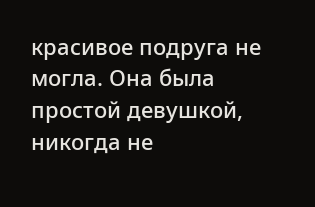красивое подруга не могла. Она была простой девушкой, никогда не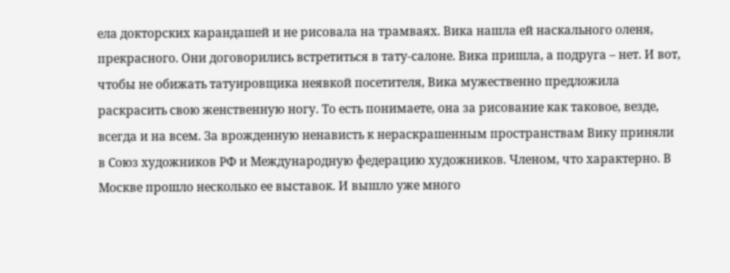ела докторских карандашей и не рисовала на трамваях. Вика нашла ей наскального оленя, прекрасного. Они договорились встретиться в тату-салоне. Вика пришла, а подруга – нет. И вот, чтобы не обижать татуировщика неявкой посетителя, Вика мужественно предложила раскрасить свою женственную ногу. То есть понимаете, она за рисование как таковое, везде, всегда и на всем. За врожденную ненависть к нераскрашенным пространствам Вику приняли в Союз художников РФ и Международную федерацию художников. Членом, что характерно. В Москве прошло несколько ее выставок. И вышло уже много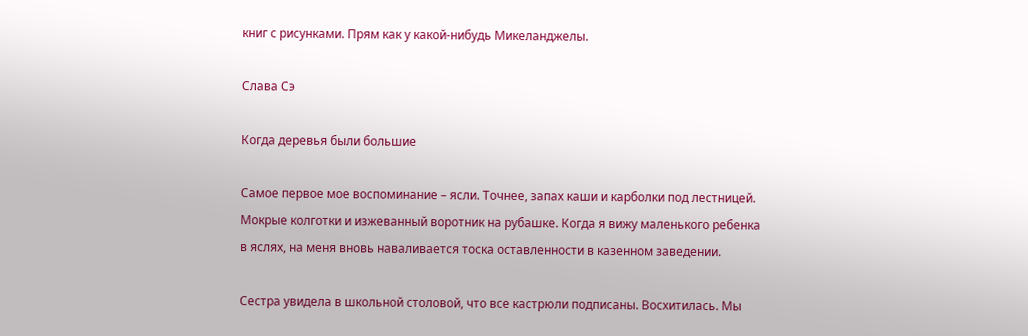книг с рисунками. Прям как у какой-нибудь Микеланджелы.

Слава Сэ

Когда деревья были большие

Самое первое мое воспоминание – ясли. Точнее, запах каши и карболки под лестницей. Мокрые колготки и изжеванный воротник на рубашке. Когда я вижу маленького ребенка в яслях, на меня вновь наваливается тоска оставленности в казенном заведении.

Сестра увидела в школьной столовой, что все кастрюли подписаны. Восхитилась. Мы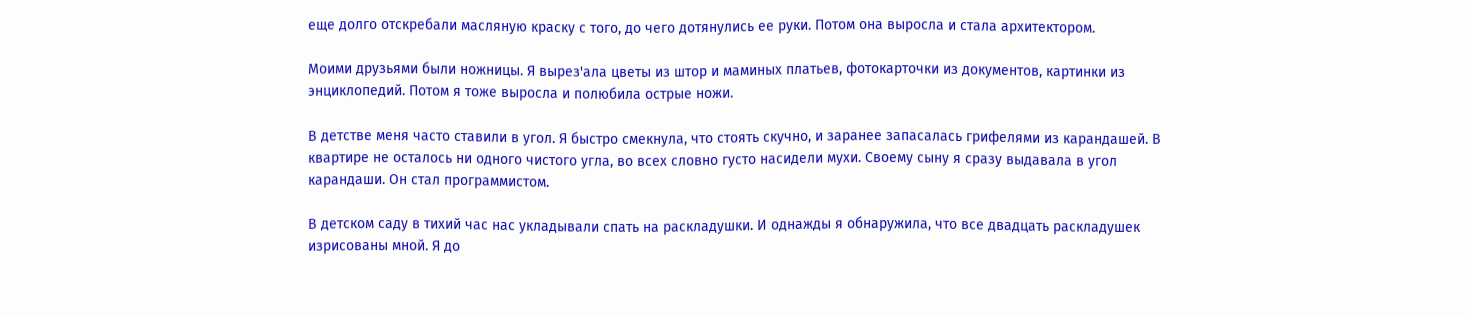еще долго отскребали масляную краску с того, до чего дотянулись ее руки. Потом она выросла и стала архитектором.

Моими друзьями были ножницы. Я вырез'aла цветы из штор и маминых платьев, фотокарточки из документов, картинки из энциклопедий. Потом я тоже выросла и полюбила острые ножи.

В детстве меня часто ставили в угол. Я быстро смекнула, что стоять скучно, и заранее запасалась грифелями из карандашей. В квартире не осталось ни одного чистого угла, во всех словно густо насидели мухи. Своему сыну я сразу выдавала в угол карандаши. Он стал программистом.

В детском саду в тихий час нас укладывали спать на раскладушки. И однажды я обнаружила, что все двадцать раскладушек изрисованы мной. Я до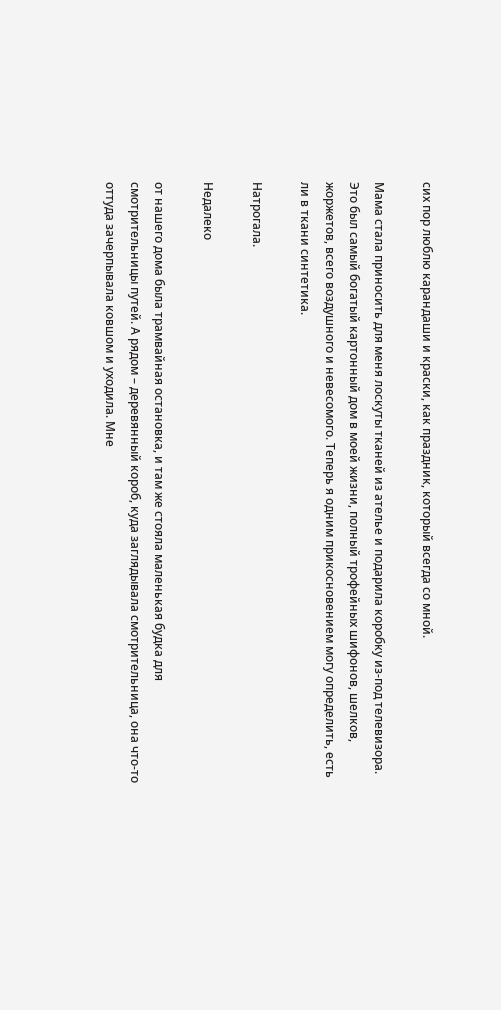сих пор люблю карандаши и краски, как праздник, который всегда со мной.

Мама стала приносить для меня лоскуты тканей из ателье и подарила коробку из-под телевизора. Это был самый богатый картонный дом в моей жизни, полный трофейных шифонов, шелков, жоржетов, всего воздушного и невесомого. Теперь я одним прикосновением могу определить, есть ли в ткани синтетика.

Натрогала.

Недалеко

от нашего дома была трамвайная остановка, и там же стояла маленькая будка для смотрительницы путей. А рядом – деревянный короб, куда заглядывала смотрительница, она что-то оттуда зачерпывала ковшом и уходила. Мне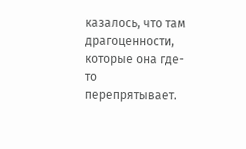казалось, что там драгоценности, которые она где-то перепрятывает.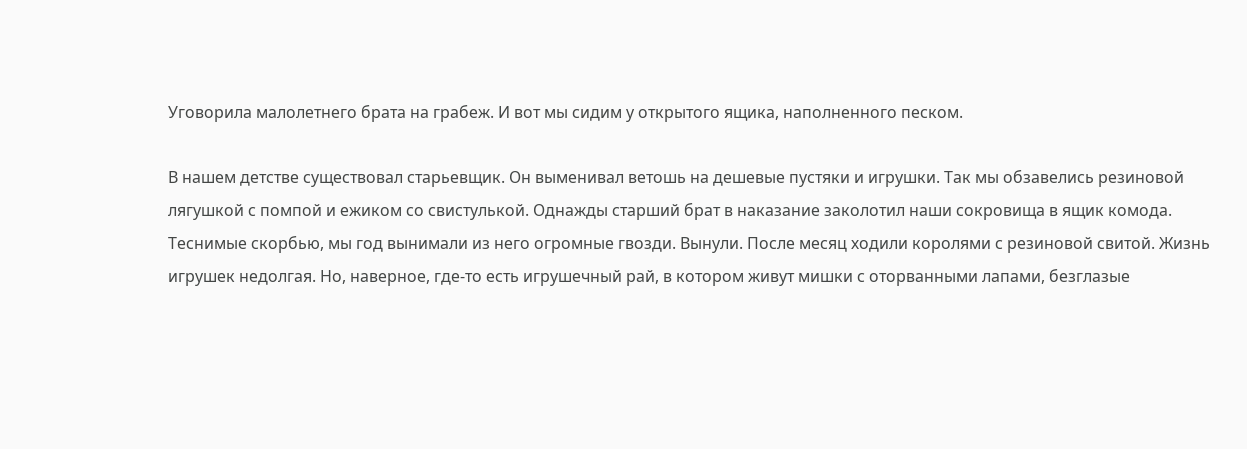Уговорила малолетнего брата на грабеж. И вот мы сидим у открытого ящика, наполненного песком.

В нашем детстве существовал старьевщик. Он выменивал ветошь на дешевые пустяки и игрушки. Так мы обзавелись резиновой лягушкой с помпой и ежиком со свистулькой. Однажды старший брат в наказание заколотил наши сокровища в ящик комода. Теснимые скорбью, мы год вынимали из него огромные гвозди. Вынули. После месяц ходили королями с резиновой свитой. Жизнь игрушек недолгая. Но, наверное, где-то есть игрушечный рай, в котором живут мишки с оторванными лапами, безглазые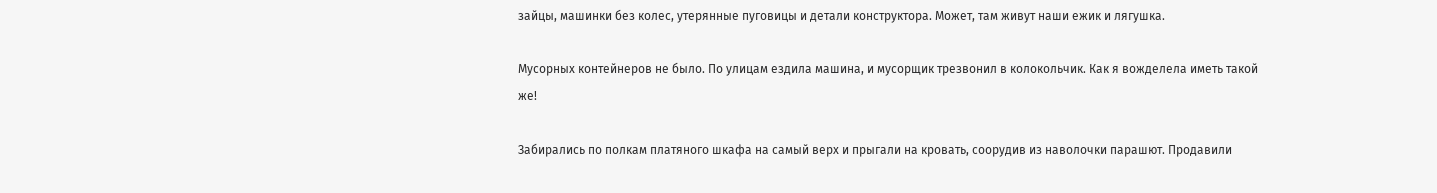зайцы, машинки без колес, утерянные пуговицы и детали конструктора. Может, там живут наши ежик и лягушка.

Мусорных контейнеров не было. По улицам ездила машина, и мусорщик трезвонил в колокольчик. Как я вожделела иметь такой же!

Забирались по полкам платяного шкафа на самый верх и прыгали на кровать, соорудив из наволочки парашют. Продавили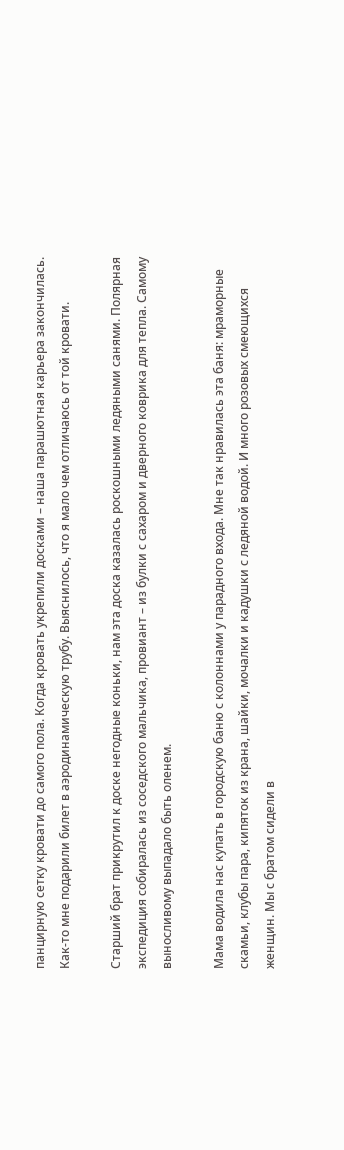панцирную сетку кровати до самого пола. Когда кровать укрепили досками – наша парашютная карьера закончилась. Как-то мне подарили билет в аэродинамическую трубу. Выяснилось, что я мало чем отличаюсь от той кровати.

Старший брат прикрутил к доске негодные коньки, нам эта доска казалась роскошными ледяными санями. Полярная экспедиция собиралась из соседского мальчика, провиант – из булки с сахаром и дверного коврика для тепла. Самому выносливому выпадало быть оленем.

Мама водила нас купать в городскую баню с колоннами у парадного входа. Мне так нравилась эта баня: мраморные скамьи, клубы пара, кипяток из крана, шайки, мочалки и кадушки с ледяной водой. И много розовых смеющихся женщин. Мы с братом сидели в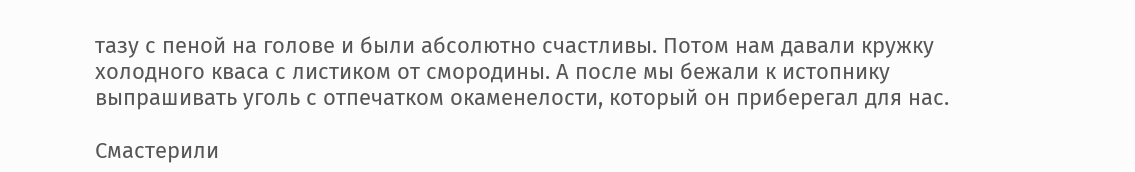тазу с пеной на голове и были абсолютно счастливы. Потом нам давали кружку холодного кваса с листиком от смородины. А после мы бежали к истопнику выпрашивать уголь с отпечатком окаменелости, который он приберегал для нас.

Смастерили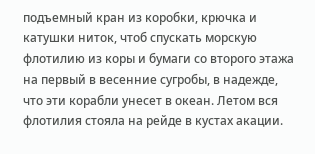подъемный кран из коробки, крючка и катушки ниток, чтоб спускать морскую флотилию из коры и бумаги со второго этажа на первый в весенние сугробы, в надежде, что эти корабли унесет в океан. Летом вся флотилия стояла на рейде в кустах акации.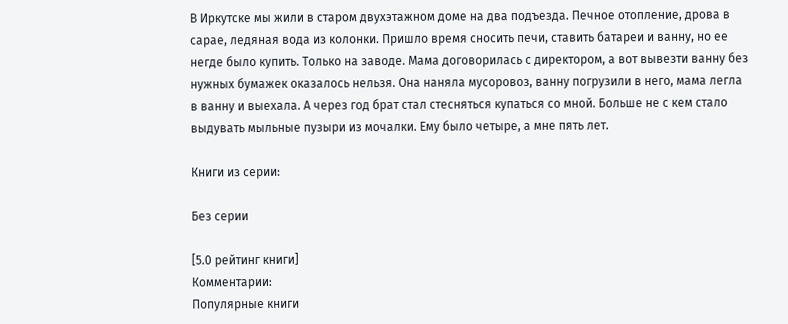В Иркутске мы жили в старом двухэтажном доме на два подъезда. Печное отопление, дрова в сарае, ледяная вода из колонки. Пришло время сносить печи, ставить батареи и ванну, но ее негде было купить. Только на заводе. Мама договорилась с директором, а вот вывезти ванну без нужных бумажек оказалось нельзя. Она наняла мусоровоз, ванну погрузили в него, мама легла в ванну и выехала. А через год брат стал стесняться купаться со мной. Больше не с кем стало выдувать мыльные пузыри из мочалки. Ему было четыре, а мне пять лет.

Книги из серии:

Без серии

[5.0 рейтинг книги]
Комментарии:
Популярные книги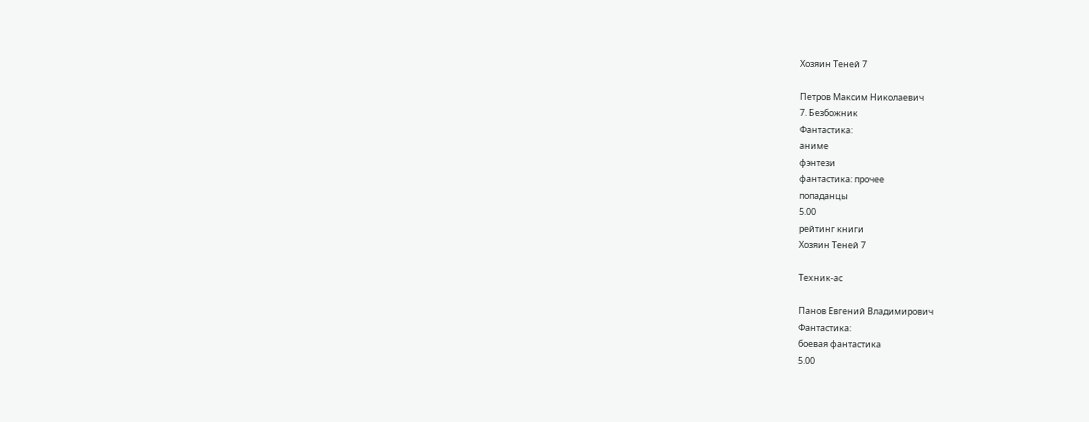Хозяин Теней 7

Петров Максим Николаевич
7. Безбожник
Фантастика:
аниме
фэнтези
фантастика: прочее
попаданцы
5.00
рейтинг книги
Хозяин Теней 7

Техник-ас

Панов Евгений Владимирович
Фантастика:
боевая фантастика
5.00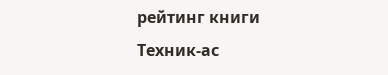рейтинг книги
Техник-ас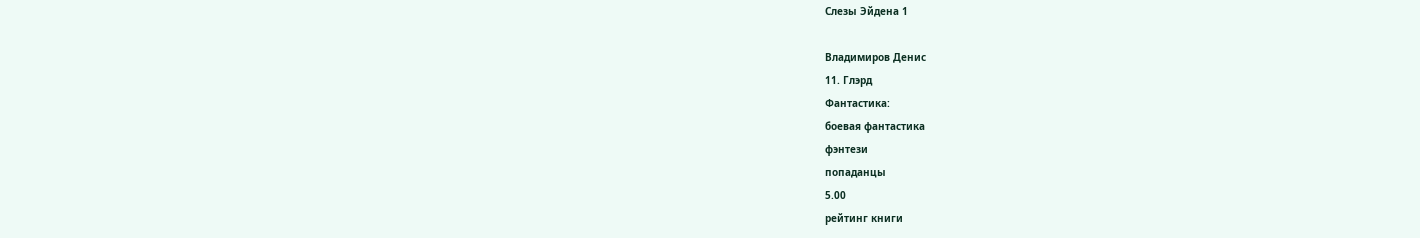Слезы Эйдена 1

Владимиров Денис
11. Глэрд
Фантастика:
боевая фантастика
фэнтези
попаданцы
5.00
рейтинг книги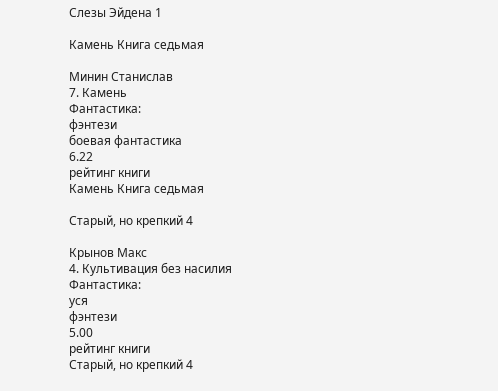Слезы Эйдена 1

Камень Книга седьмая

Минин Станислав
7. Камень
Фантастика:
фэнтези
боевая фантастика
6.22
рейтинг книги
Камень Книга седьмая

Старый, но крепкий 4

Крынов Макс
4. Культивация без насилия
Фантастика:
уся
фэнтези
5.00
рейтинг книги
Старый, но крепкий 4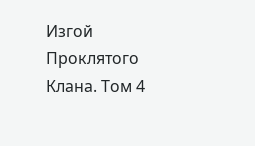Изгой Проклятого Клана. Том 4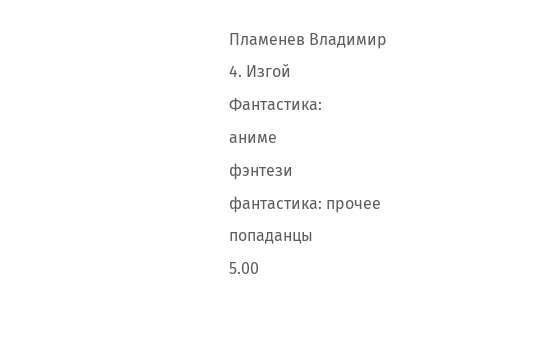Пламенев Владимир
4. Изгой
Фантастика:
аниме
фэнтези
фантастика: прочее
попаданцы
5.00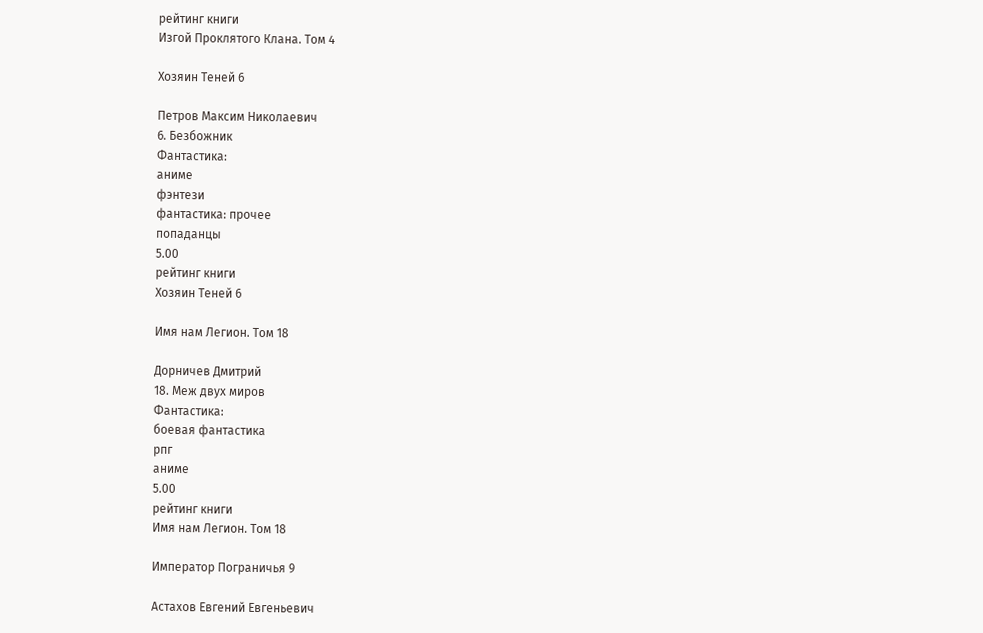рейтинг книги
Изгой Проклятого Клана. Том 4

Хозяин Теней 6

Петров Максим Николаевич
6. Безбожник
Фантастика:
аниме
фэнтези
фантастика: прочее
попаданцы
5.00
рейтинг книги
Хозяин Теней 6

Имя нам Легион. Том 18

Дорничев Дмитрий
18. Меж двух миров
Фантастика:
боевая фантастика
рпг
аниме
5.00
рейтинг книги
Имя нам Легион. Том 18

Император Пограничья 9

Астахов Евгений Евгеньевич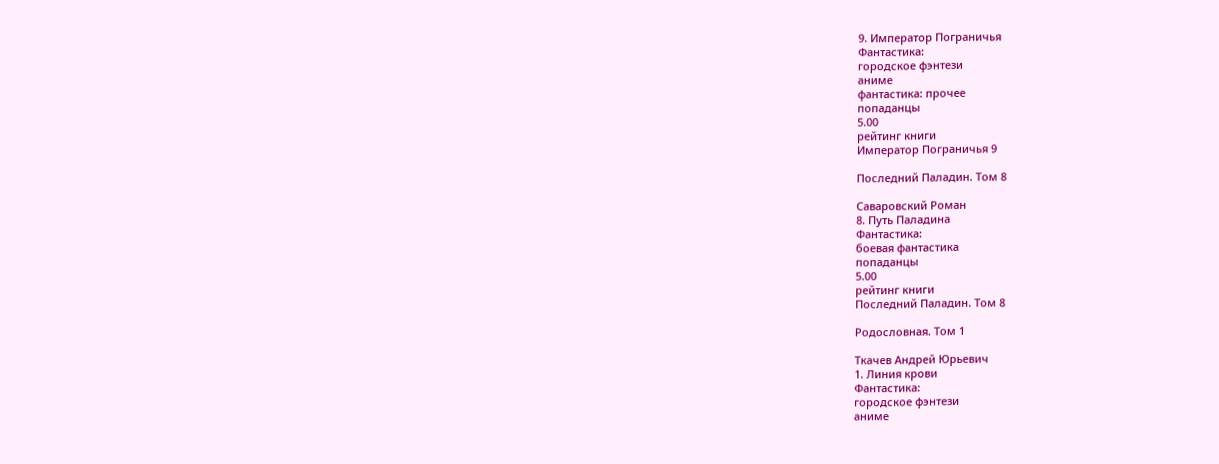9. Император Пограничья
Фантастика:
городское фэнтези
аниме
фантастика: прочее
попаданцы
5.00
рейтинг книги
Император Пограничья 9

Последний Паладин. Том 8

Саваровский Роман
8. Путь Паладина
Фантастика:
боевая фантастика
попаданцы
5.00
рейтинг книги
Последний Паладин. Том 8

Родословная. Том 1

Ткачев Андрей Юрьевич
1. Линия крови
Фантастика:
городское фэнтези
аниме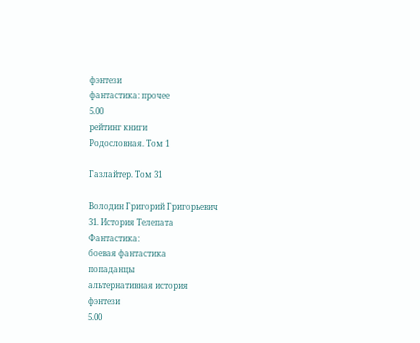фэнтези
фантастика: прочее
5.00
рейтинг книги
Родословная. Том 1

Газлайтер. Том 31

Володин Григорий Григорьевич
31. История Телепата
Фантастика:
боевая фантастика
попаданцы
альтернативная история
фэнтези
5.00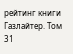рейтинг книги
Газлайтер. Том 31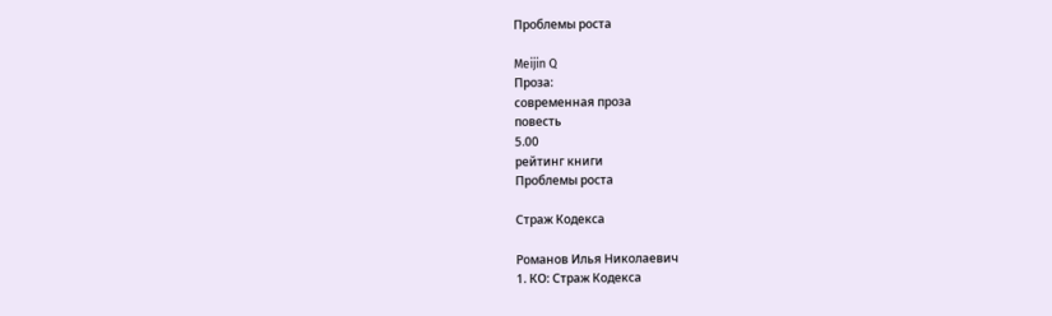Проблемы роста

Meijin Q
Проза:
современная проза
повесть
5.00
рейтинг книги
Проблемы роста

Страж Кодекса

Романов Илья Николаевич
1. КО: Страж Кодекса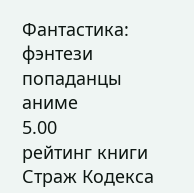Фантастика:
фэнтези
попаданцы
аниме
5.00
рейтинг книги
Страж Кодекса